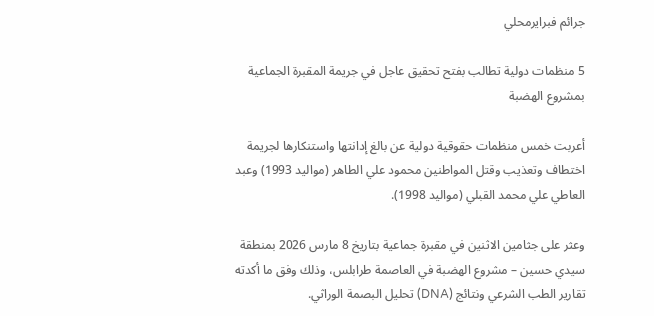جرائم فبرايرمحلي

5 منظمات دولية تطالب بفتح تحقيق عاجل في جريمة المقبرة الجماعية بمشروع الهضبة

أعربت خمس منظمات حقوقية دولية عن بالغ إدانتها واستنكارها لجريمة اختطاف وتعذيب وقتل المواطنين محمود علي الطاهر (مواليد 1993) وعبد العاطي علي محمد القبلي (مواليد 1998).

وعثر على جثامين الاثنين في مقبرة جماعية بتاريخ 8 مارس 2026 بمنطقة سيدي حسين – مشروع الهضبة في العاصمة طرابلس، وذلك وفق ما أكدته تقارير الطب الشرعي ونتائج (DNA) تحليل البصمة الوراثي.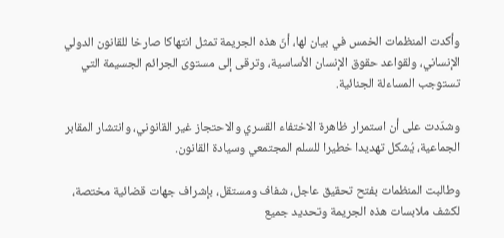وأكدت المنظمات الخمس في بيان لها، أنّ هذه الجريمة تمثل انتهاكا صارخا للقانون الدولي الإنساني، ولقواعد حقوق الإنسان الأساسية، وترقى إلى مستوى الجرائم الجسيمة التي تستوجب المساءلة الجنائية.

وشدّدت على أن استمرار ظاهرة الاختفاء القسري والاحتجاز غير القانوني، وانتشار المقابر الجماعية، يُشكل تهديدا خطيرا للسلم المجتمعي وسيادة القانون.

وطالبت المنظمات بفتح تحقيق عاجل، شفاف ومستقل، بإشراف جهات قضائية مختصة، لكشف ملابسات هذه الجريمة وتحديد جميع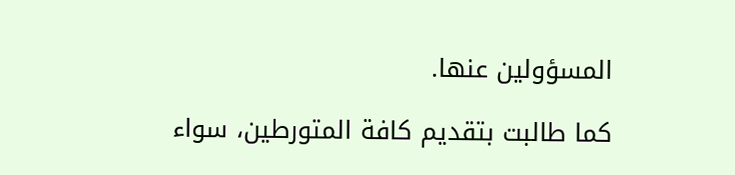المسؤولين عنها.

كما طالبت بتقديم كافة المتورطين، سواء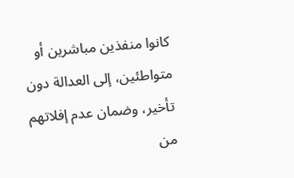كانوا منفذين مباشرين أو متواطئين، إلى العدالة دون تأخير، وضمان عدم إفلاتهم من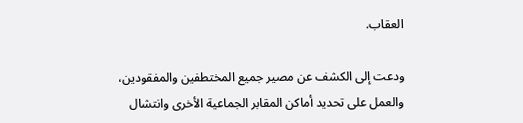العقاب.

ودعت إلى الكشف عن مصير جميع المختطفين والمفقودين، والعمل على تحديد أماكن المقابر الجماعية الأخرى وانتشال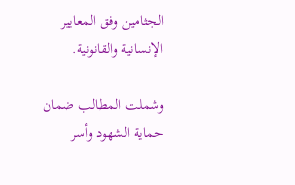الجثامين وفق المعايير الإنسانية والقانونية.

وشملت المطالب ضمان حماية الشهود وأسر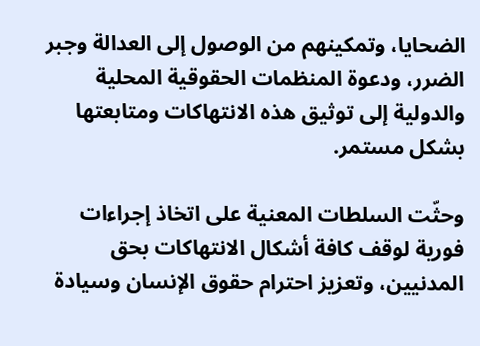الضحايا، وتمكينهم من الوصول إلى العدالة وجبر الضرر، ودعوة المنظمات الحقوقية المحلية والدولية إلى توثيق هذه الانتهاكات ومتابعتها بشكل مستمر.

وحثّت السلطات المعنية على اتخاذ إجراءات فورية لوقف كافة أشكال الانتهاكات بحق المدنيين، وتعزيز احترام حقوق الإنسان وسيادة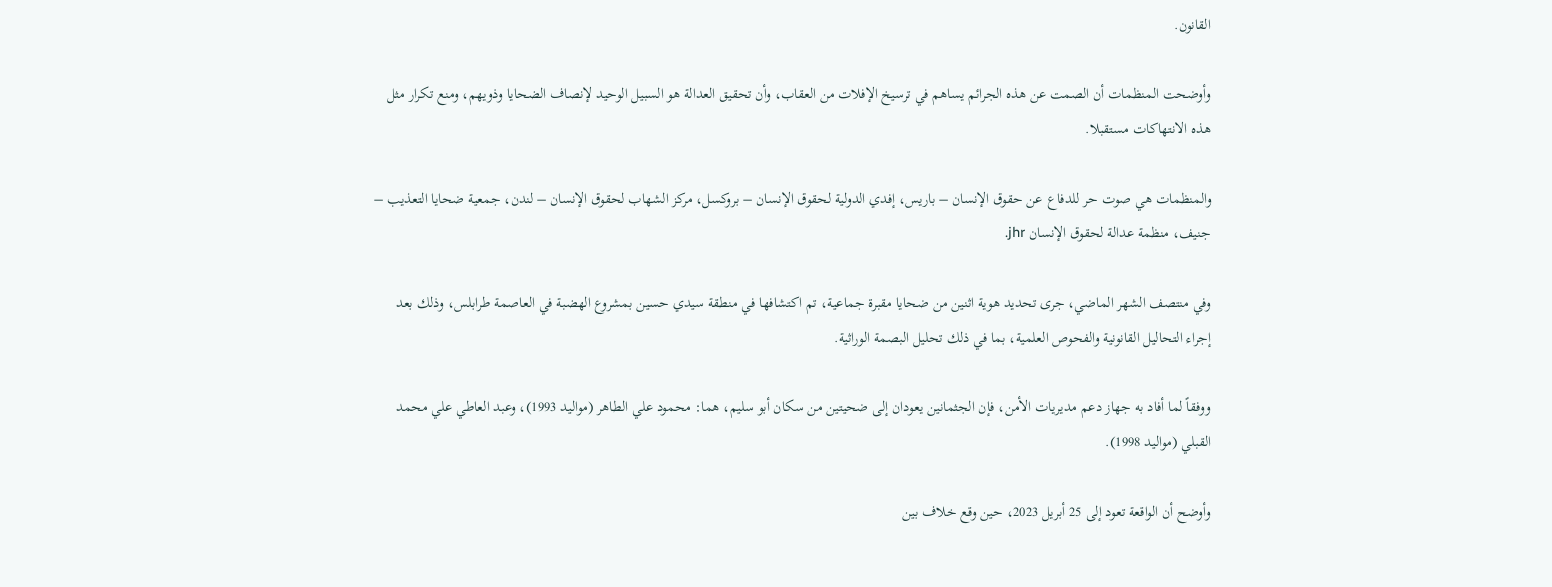القانون.

وأوضحت المنظمات أن الصمت عن هذه الجرائم يساهم في ترسيخ الإفلات من العقاب، وأن تحقيق العدالة هو السبيل الوحيد لإنصاف الضحايا وذويهم، ومنع تكرار مثل هذه الانتهاكات مستقبلا.

والمنظمات هي صوت حر للدفاع عن حقوق الإنسان – باريس، إفدي الدولية لحقوق الإنسان – بروكسل، مركز الشهاب لحقوق الإنسان – لندن، جمعية ضحايا التعذيب – جنيف، منظمة عدالة لحقوق الإنسان jhr.

وفي منتصف الشهر الماضي، جرى تحديد هوية اثنين من ضحايا مقبرة جماعية، تم اكتشافها في منطقة سيدي حسين بمشروع الهضبة في العاصمة طرابلس، وذلك بعد إجراء التحاليل القانونية والفحوص العلمية، بما في ذلك تحليل البصمة الوراثية.

ووفقاً لما أفاد به جهاز دعم مديريات الأمن، فإن الجثمانين يعودان إلى ضحيتين من سكان أبو سليم، هما: محمود علي الطاهر (مواليد 1993)، وعبد العاطي علي محمد القبلي (مواليد 1998).

وأوضح أن الواقعة تعود إلى 25 أبريل 2023، حين وقع خلاف بين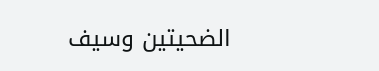الضحيتين وسيف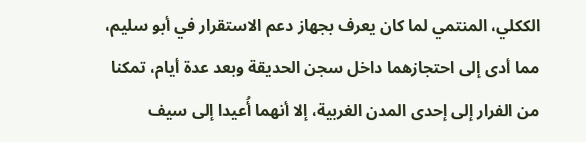الككلي، المنتمي لما كان يعرف بجهاز دعم الاستقرار في أبو سليم، مما أدى إلى احتجازهما داخل سجن الحديقة وبعد عدة أيام، تمكنا من الفرار إلى إحدى المدن الغربية، إلا أنهما أُعيدا إلى سيف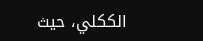الككلي، حيث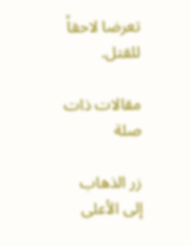تعرضا لاحقاً للقتل.

مقالات ذات صلة

زر الذهاب إلى الأعلى